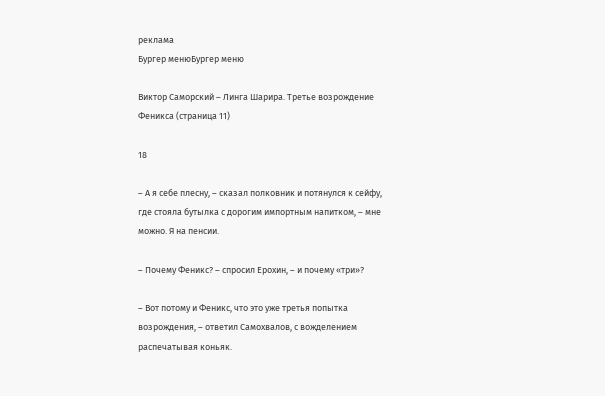реклама
Бургер менюБургер меню

Виктор Саморский – Линга Шарира. Третье возрождение Феникса (страница 11)

18

– А я себе плесну, – сказал полковник и потянулся к сейфу, где стояла бутылка с дорогим импортным напитком, – мне можно. Я на пенсии.

– Почему Феникс? – спросил Ерохин, – и почему «три»?

– Вот потому и Феникс, что это уже третья попытка возрождения, – ответил Самохвалов, с вожделением распечатывая коньяк.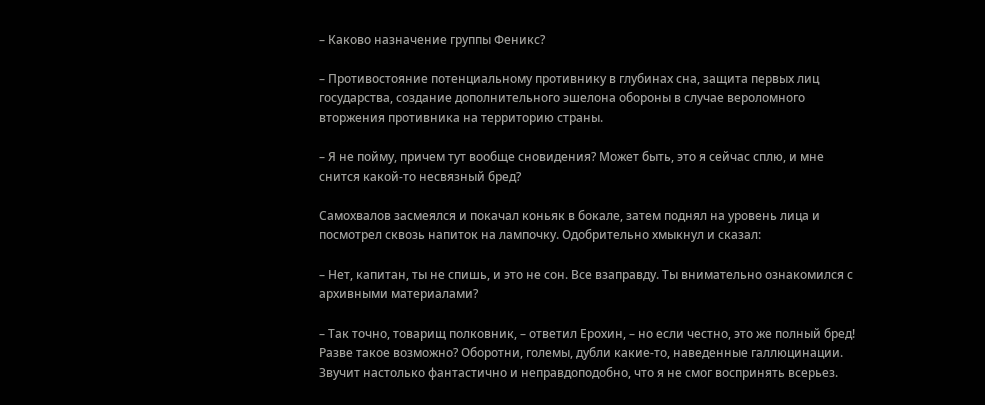– Каково назначение группы Феникс?

– Противостояние потенциальному противнику в глубинах сна, защита первых лиц государства, создание дополнительного эшелона обороны в случае вероломного вторжения противника на территорию страны.

– Я не пойму, причем тут вообще сновидения? Может быть, это я сейчас сплю, и мне снится какой-то несвязный бред?

Самохвалов засмеялся и покачал коньяк в бокале, затем поднял на уровень лица и посмотрел сквозь напиток на лампочку. Одобрительно хмыкнул и сказал:

– Нет, капитан, ты не спишь, и это не сон. Все взаправду. Ты внимательно ознакомился с архивными материалами?

– Так точно, товарищ полковник, – ответил Ерохин, – но если честно, это же полный бред! Разве такое возможно? Оборотни, големы, дубли какие-то, наведенные галлюцинации. Звучит настолько фантастично и неправдоподобно, что я не смог воспринять всерьез.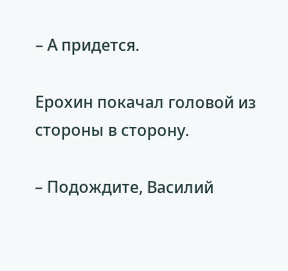– А придется.

Ерохин покачал головой из стороны в сторону.

– Подождите, Василий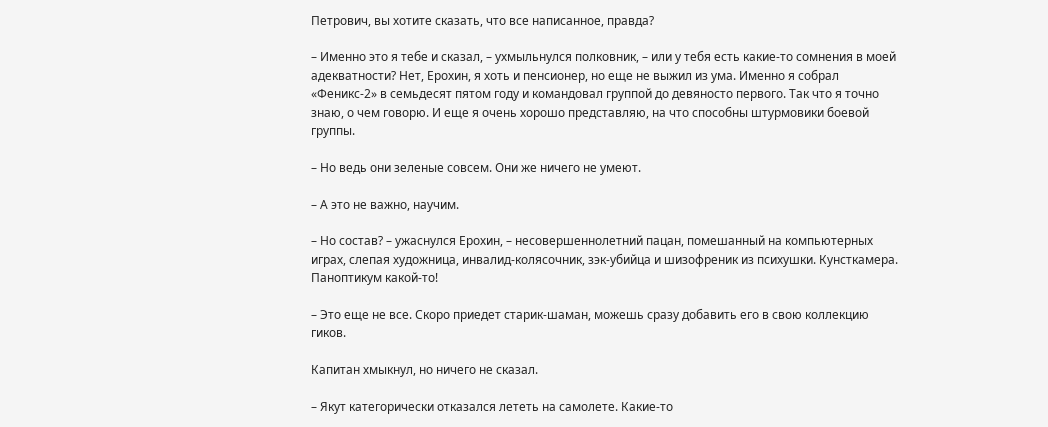Петрович, вы хотите сказать, что все написанное, правда?

– Именно это я тебе и сказал, – ухмыльнулся полковник, – или у тебя есть какие-то сомнения в моей адекватности? Нет, Ерохин, я хоть и пенсионер, но еще не выжил из ума. Именно я собрал «Феникс-2» в семьдесят пятом году и командовал группой до девяносто первого. Так что я точно знаю, о чем говорю. И еще я очень хорошо представляю, на что способны штурмовики боевой группы.

– Но ведь они зеленые совсем. Они же ничего не умеют.

– А это не важно, научим.

– Но состав? – ужаснулся Ерохин, – несовершеннолетний пацан, помешанный на компьютерных играх, слепая художница, инвалид-колясочник, зэк-убийца и шизофреник из психушки. Кунсткамера. Паноптикум какой-то!

– Это еще не все. Скоро приедет старик-шаман, можешь сразу добавить его в свою коллекцию гиков.

Капитан хмыкнул, но ничего не сказал.

– Якут категорически отказался лететь на самолете. Какие-то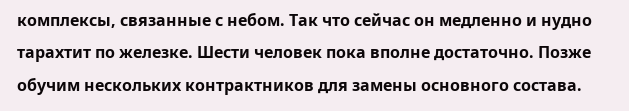комплексы, связанные с небом. Так что сейчас он медленно и нудно тарахтит по железке. Шести человек пока вполне достаточно. Позже обучим нескольких контрактников для замены основного состава.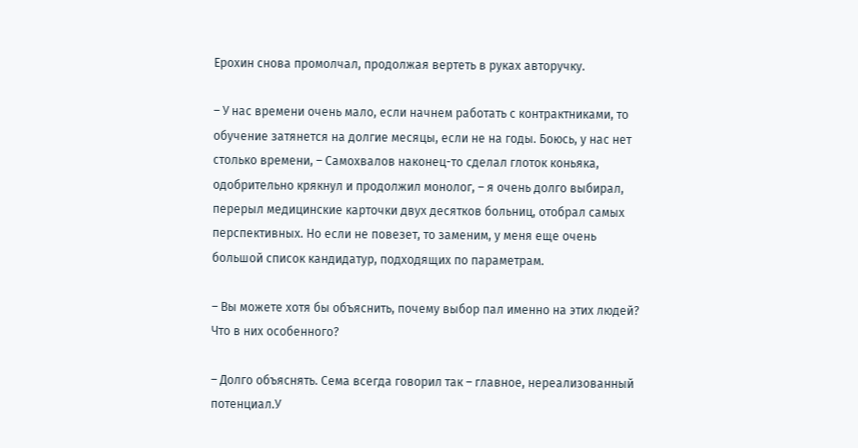Ерохин снова промолчал, продолжая вертеть в руках авторучку.

– У нас времени очень мало, если начнем работать с контрактниками, то обучение затянется на долгие месяцы, если не на годы. Боюсь, у нас нет столько времени, – Самохвалов наконец-то сделал глоток коньяка, одобрительно крякнул и продолжил монолог, – я очень долго выбирал, перерыл медицинские карточки двух десятков больниц, отобрал самых перспективных. Но если не повезет, то заменим, у меня еще очень большой список кандидатур, подходящих по параметрам.

– Вы можете хотя бы объяснить, почему выбор пал именно на этих людей? Что в них особенного?

– Долго объяснять. Сема всегда говорил так – главное, нереализованный потенциал.У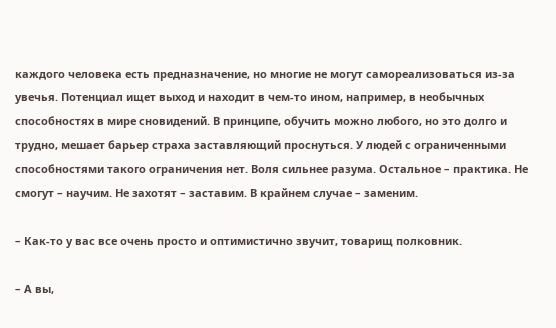каждого человека есть предназначение, но многие не могут самореализоваться из-за увечья. Потенциал ищет выход и находит в чем-то ином, например, в необычных способностях в мире сновидений. В принципе, обучить можно любого, но это долго и трудно, мешает барьер страха заставляющий проснуться. У людей с ограниченными способностями такого ограничения нет. Воля сильнее разума. Остальное – практика. Не смогут – научим. Не захотят – заставим. В крайнем случае – заменим.

– Как-то у вас все очень просто и оптимистично звучит, товарищ полковник.

– А вы,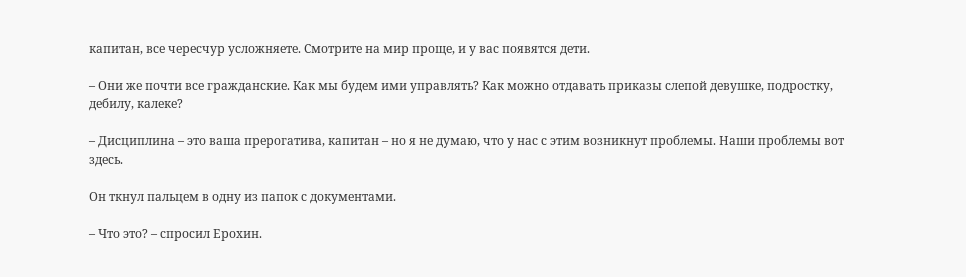капитан, все чересчур усложняете. Смотрите на мир проще, и у вас появятся дети.

– Они же почти все гражданские. Как мы будем ими управлять? Как можно отдавать приказы слепой девушке, подростку, дебилу, калеке?

– Дисциплина – это ваша прерогатива, капитан – но я не думаю, что у нас с этим возникнут проблемы. Наши проблемы вот здесь.

Он ткнул пальцем в одну из папок с документами.

– Что это? – спросил Ерохин.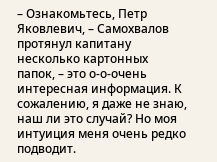– Ознакомьтесь, Петр Яковлевич, – Самохвалов протянул капитану несколько картонных папок, – это о-о-очень интересная информация. К сожалению, я даже не знаю, наш ли это случай? Но моя интуиция меня очень редко подводит.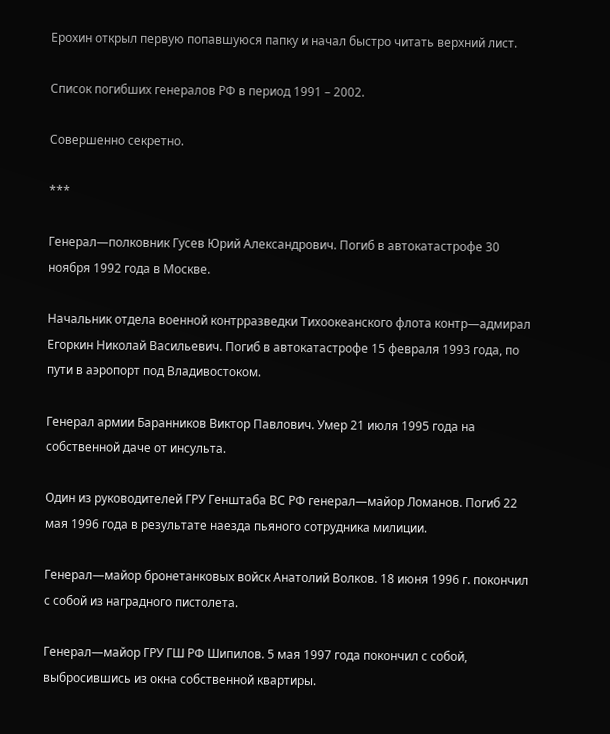Ерохин открыл первую попавшуюся папку и начал быстро читать верхний лист.

Список погибших генералов РФ в период 1991 – 2002.

Совершенно секретно.

***

Генерал—полковник Гусев Юрий Александрович. Погиб в автокатастрофе 30 ноября 1992 года в Москве.

Начальник отдела военной контрразведки Тихоокеанского флота контр—адмирал Егоркин Николай Васильевич. Погиб в автокатастрофе 15 февраля 1993 года, по пути в аэропорт под Владивостоком.

Генерал армии Баранников Виктор Павлович. Умер 21 июля 1995 года на собственной даче от инсульта.

Один из руководителей ГРУ Генштаба ВС РФ генерал—майор Ломанов. Погиб 22 мая 1996 года в результате наезда пьяного сотрудника милиции.

Генерал—майор бронетанковых войск Анатолий Волков. 18 июня 1996 г. покончил с собой из наградного пистолета.

Генерал—майор ГРУ ГШ РФ Шипилов. 5 мая 1997 года покончил с собой, выбросившись из окна собственной квартиры.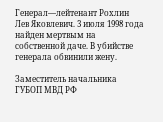Генерал—лейтенант Рохлин Лев Яковлевич. 3 июля 1998 года найден мертвым на собственной даче. В убийстве генерала обвинили жену.

Заместитель начальника ГУБОП МВД РФ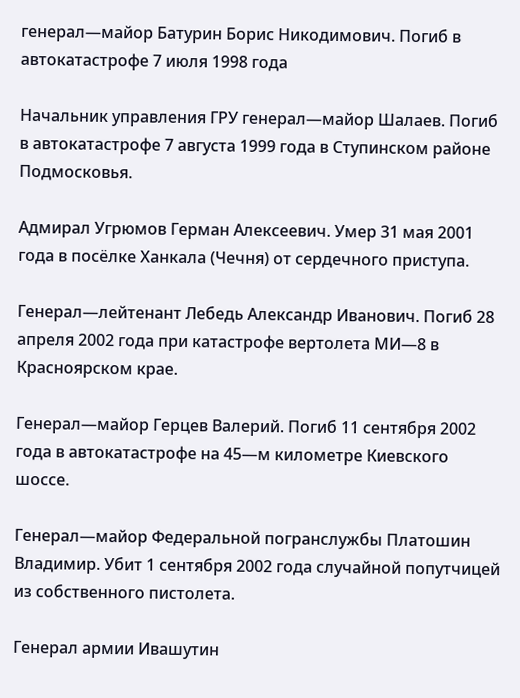генерал—майор Батурин Борис Никодимович. Погиб в автокатастрофе 7 июля 1998 года

Начальник управления ГРУ генерал—майор Шалаев. Погиб в автокатастрофе 7 августа 1999 года в Ступинском районе Подмосковья.

Адмирал Угрюмов Герман Алексеевич. Умер 31 мая 2001 года в посёлке Ханкала (Чечня) от сердечного приступа.

Генерал—лейтенант Лебедь Александр Иванович. Погиб 28 апреля 2002 года при катастрофе вертолета МИ—8 в Красноярском крае.

Генерал—майор Герцев Валерий. Погиб 11 сентября 2002 года в автокатастрофе на 45—м километре Киевского шоссе.

Генерал—майор Федеральной погранслужбы Платошин Владимир. Убит 1 сентября 2002 года случайной попутчицей из собственного пистолета.

Генерал армии Ивашутин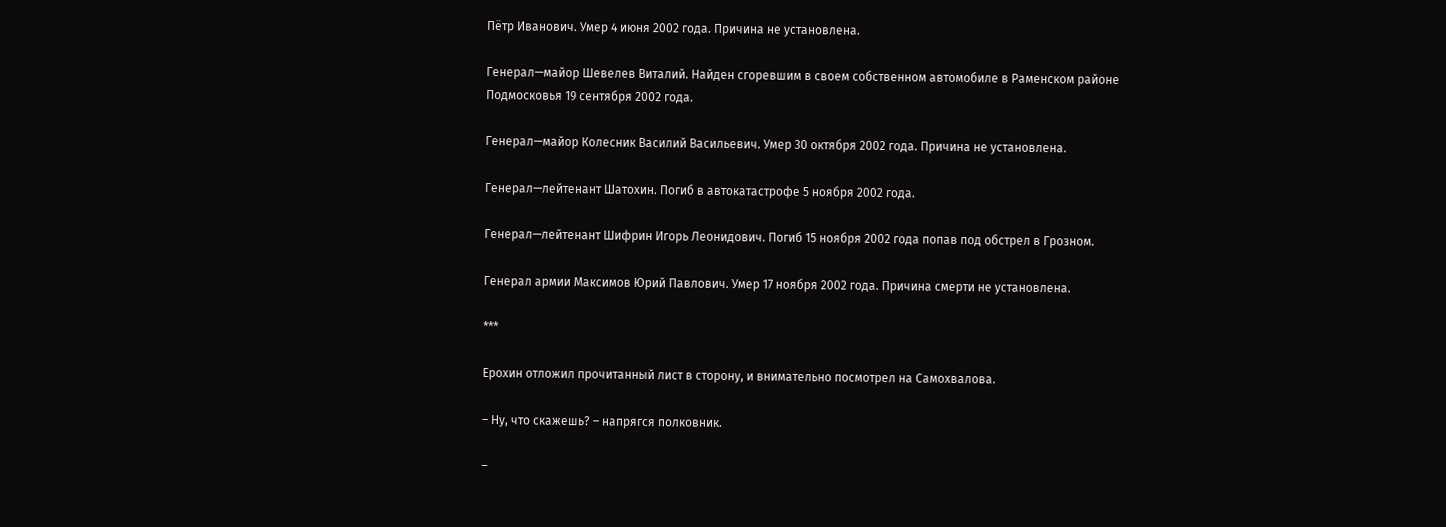Пётр Иванович. Умер 4 июня 2002 года. Причина не установлена.

Генерал—майор Шевелев Виталий. Найден сгоревшим в своем собственном автомобиле в Раменском районе Подмосковья 19 сентября 2002 года.

Генерал—майор Колесник Василий Васильевич. Умер 30 октября 2002 года. Причина не установлена.

Генерал—лейтенант Шатохин. Погиб в автокатастрофе 5 ноября 2002 года.

Генерал—лейтенант Шифрин Игорь Леонидович. Погиб 15 ноября 2002 года попав под обстрел в Грозном.

Генерал армии Максимов Юрий Павлович. Умер 17 ноября 2002 года. Причина смерти не установлена.

***

Ерохин отложил прочитанный лист в сторону, и внимательно посмотрел на Самохвалова.

– Ну, что скажешь? – напрягся полковник.

–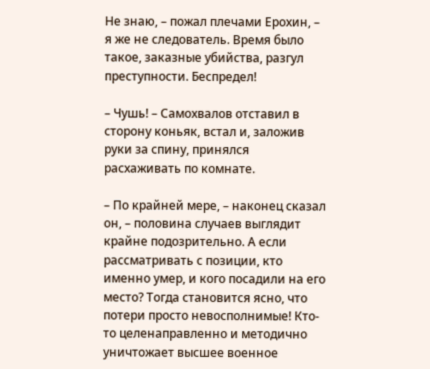Не знаю, – пожал плечами Ерохин, – я же не следователь. Время было такое, заказные убийства, разгул преступности. Беспредел!

– Чушь! – Самохвалов отставил в сторону коньяк, встал и, заложив руки за спину, принялся расхаживать по комнате.

– По крайней мере, – наконец сказал он, – половина случаев выглядит крайне подозрительно. А если рассматривать с позиции, кто именно умер, и кого посадили на его место? Тогда становится ясно, что потери просто невосполнимые! Кто-то целенаправленно и методично уничтожает высшее военное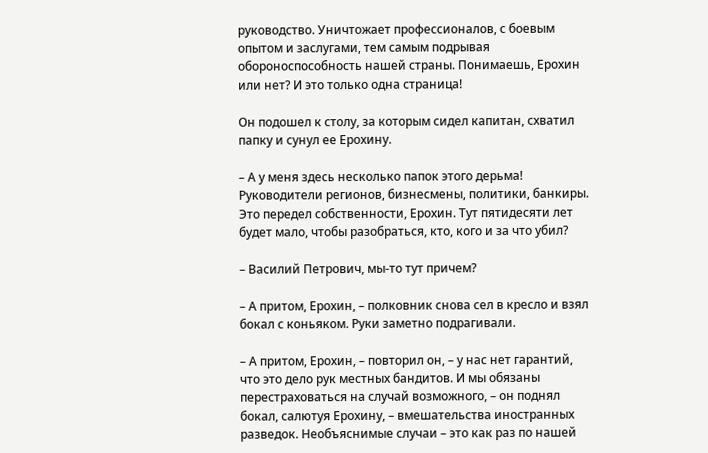руководство. Уничтожает профессионалов, с боевым опытом и заслугами, тем самым подрывая обороноспособность нашей страны. Понимаешь, Ерохин или нет? И это только одна страница!

Он подошел к столу, за которым сидел капитан, схватил папку и сунул ее Ерохину.

– А у меня здесь несколько папок этого дерьма! Руководители регионов, бизнесмены, политики, банкиры. Это передел собственности, Ерохин. Тут пятидесяти лет будет мало, чтобы разобраться, кто, кого и за что убил?

– Василий Петрович, мы-то тут причем?

– А притом, Ерохин, – полковник снова сел в кресло и взял бокал с коньяком. Руки заметно подрагивали.

– А притом, Ерохин, – повторил он, – у нас нет гарантий, что это дело рук местных бандитов. И мы обязаны перестраховаться на случай возможного, – он поднял бокал, салютуя Ерохину, – вмешательства иностранных разведок. Необъяснимые случаи – это как раз по нашей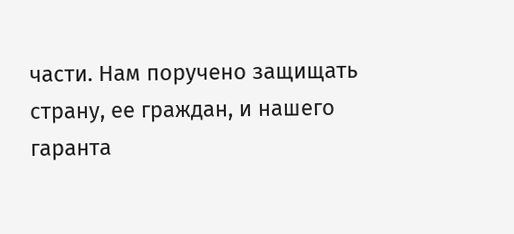части. Нам поручено защищать страну, ее граждан, и нашего гаранта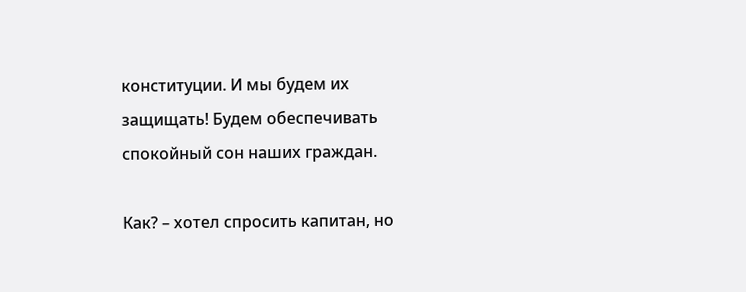конституции. И мы будем их защищать! Будем обеспечивать спокойный сон наших граждан.

Как? – хотел спросить капитан, но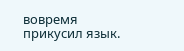вовремя прикусил язык.